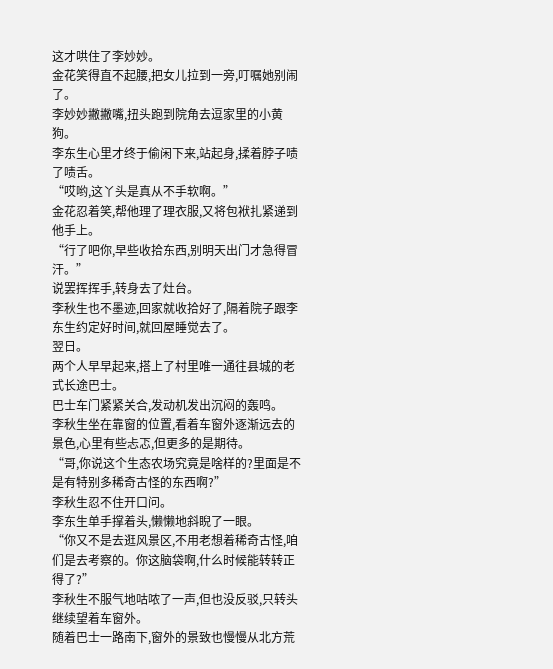这才哄住了李妙妙。
金花笑得直不起腰,把女儿拉到一旁,叮嘱她别闹了。
李妙妙撇撇嘴,扭头跑到院角去逗家里的小黄狗。
李东生心里才终于偷闲下来,站起身,揉着脖子啧了啧舌。
“哎哟,这丫头是真从不手软啊。”
金花忍着笑,帮他理了理衣服,又将包袱扎紧递到他手上。
“行了吧你,早些收拾东西,别明天出门才急得冒汗。”
说罢挥挥手,转身去了灶台。
李秋生也不墨迹,回家就收拾好了,隔着院子跟李东生约定好时间,就回屋睡觉去了。
翌日。
两个人早早起来,搭上了村里唯一通往县城的老式长途巴士。
巴士车门紧紧关合,发动机发出沉闷的轰鸣。
李秋生坐在靠窗的位置,看着车窗外逐渐远去的景色,心里有些忐忑,但更多的是期待。
“哥,你说这个生态农场究竟是啥样的?里面是不是有特别多稀奇古怪的东西啊?”
李秋生忍不住开口问。
李东生单手撑着头,懒懒地斜睨了一眼。
“你又不是去逛风景区,不用老想着稀奇古怪,咱们是去考察的。你这脑袋啊,什么时候能转转正得了?”
李秋生不服气地咕哝了一声,但也没反驳,只转头继续望着车窗外。
随着巴士一路南下,窗外的景致也慢慢从北方荒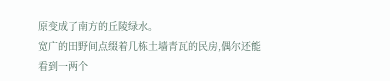原变成了南方的丘陵绿水。
宽广的田野间点缀着几栋土墙青瓦的民房,偶尔还能看到一两个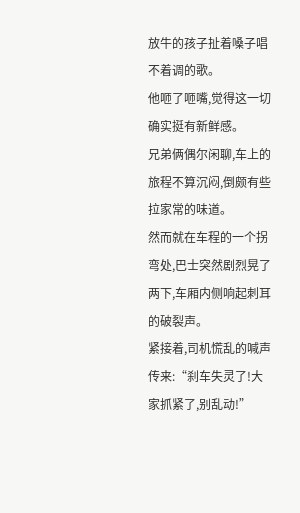放牛的孩子扯着嗓子唱不着调的歌。
他咂了咂嘴,觉得这一切确实挺有新鲜感。
兄弟俩偶尔闲聊,车上的旅程不算沉闷,倒颇有些拉家常的味道。
然而就在车程的一个拐弯处,巴士突然剧烈晃了两下,车厢内侧响起刺耳的破裂声。
紧接着,司机慌乱的喊声传来:“刹车失灵了!大家抓紧了,别乱动!”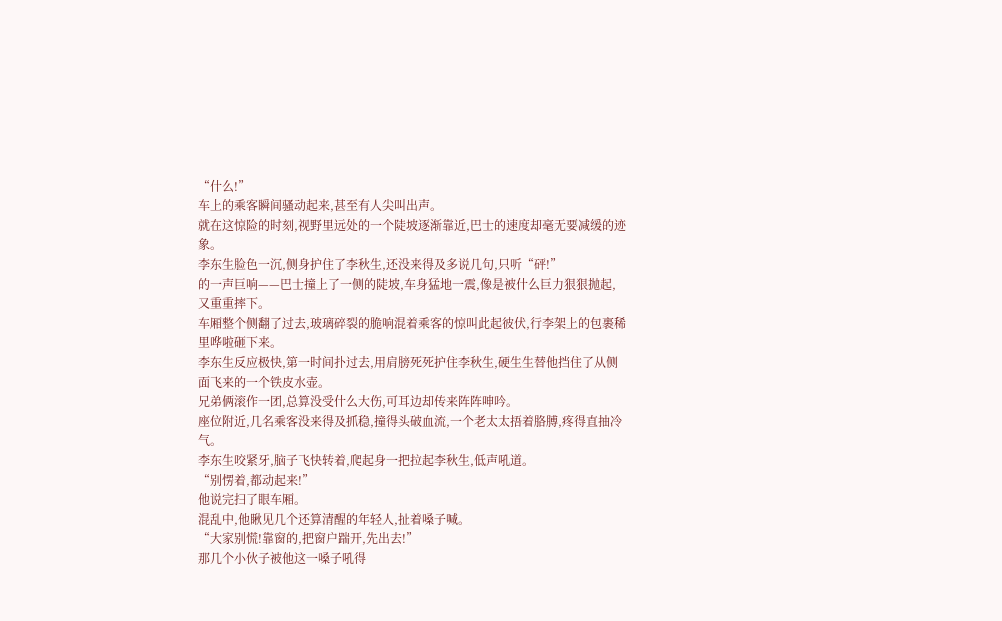“什么!”
车上的乘客瞬间骚动起来,甚至有人尖叫出声。
就在这惊险的时刻,视野里远处的一个陡坡逐渐靠近,巴士的速度却毫无要减缓的迹象。
李东生脸色一沉,侧身护住了李秋生,还没来得及多说几句,只听“砰!”
的一声巨响——巴士撞上了一侧的陡坡,车身猛地一震,像是被什么巨力狠狠抛起,又重重摔下。
车厢整个侧翻了过去,玻璃碎裂的脆响混着乘客的惊叫此起彼伏,行李架上的包裹稀里哗啦砸下来。
李东生反应极快,第一时间扑过去,用肩膀死死护住李秋生,硬生生替他挡住了从侧面飞来的一个铁皮水壶。
兄弟俩滚作一团,总算没受什么大伤,可耳边却传来阵阵呻吟。
座位附近,几名乘客没来得及抓稳,撞得头破血流,一个老太太捂着胳膊,疼得直抽冷气。
李东生咬紧牙,脑子飞快转着,爬起身一把拉起李秋生,低声吼道。
“别愣着,都动起来!”
他说完扫了眼车厢。
混乱中,他瞅见几个还算清醒的年轻人,扯着嗓子喊。
“大家别慌!靠窗的,把窗户踹开,先出去!”
那几个小伙子被他这一嗓子吼得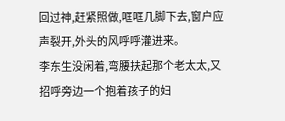回过神,赶紧照做,哐哐几脚下去,窗户应声裂开,外头的风呼呼灌进来。
李东生没闲着,弯腰扶起那个老太太,又招呼旁边一个抱着孩子的妇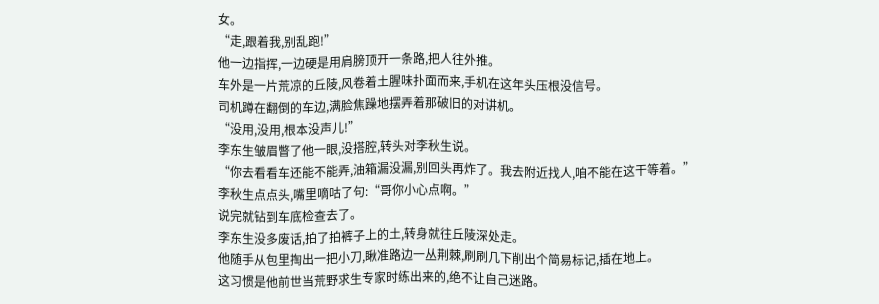女。
“走,跟着我,别乱跑!”
他一边指挥,一边硬是用肩膀顶开一条路,把人往外推。
车外是一片荒凉的丘陵,风卷着土腥味扑面而来,手机在这年头压根没信号。
司机蹲在翻倒的车边,满脸焦躁地摆弄着那破旧的对讲机。
“没用,没用,根本没声儿!”
李东生皱眉瞥了他一眼,没搭腔,转头对李秋生说。
“你去看看车还能不能弄,油箱漏没漏,别回头再炸了。我去附近找人,咱不能在这干等着。”
李秋生点点头,嘴里嘀咕了句:“哥你小心点啊。”
说完就钻到车底检查去了。
李东生没多废话,拍了拍裤子上的土,转身就往丘陵深处走。
他随手从包里掏出一把小刀,瞅准路边一丛荆棘,刷刷几下削出个简易标记,插在地上。
这习惯是他前世当荒野求生专家时练出来的,绝不让自己迷路。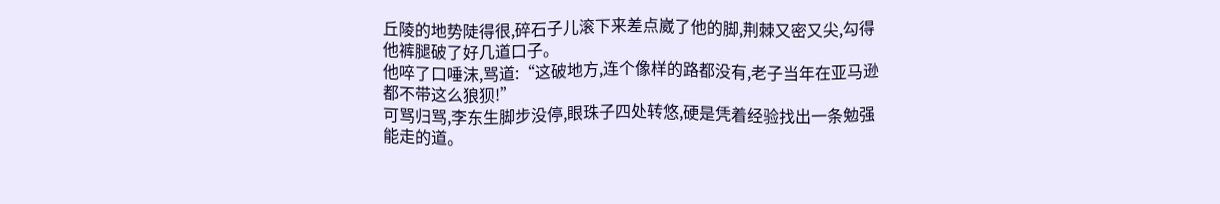丘陵的地势陡得很,碎石子儿滚下来差点崴了他的脚,荆棘又密又尖,勾得他裤腿破了好几道口子。
他啐了口唾沫,骂道:“这破地方,连个像样的路都没有,老子当年在亚马逊都不带这么狼狈!”
可骂归骂,李东生脚步没停,眼珠子四处转悠,硬是凭着经验找出一条勉强能走的道。